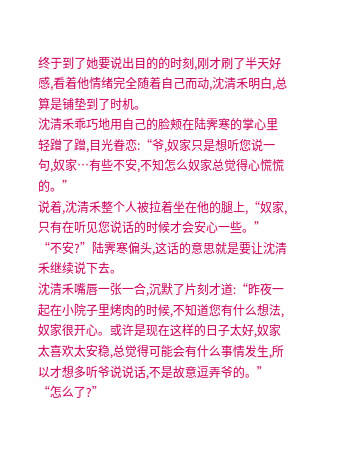终于到了她要说出目的的时刻,刚才刷了半天好感,看着他情绪完全随着自己而动,沈清禾明白,总算是铺垫到了时机。
沈清禾乖巧地用自己的脸颊在陆霁寒的掌心里轻蹭了蹭,目光眷恋:“爷,奴家只是想听您说一句,奴家…有些不安,不知怎么奴家总觉得心慌慌的。”
说着,沈清禾整个人被拉着坐在他的腿上,“奴家,只有在听见您说话的时候才会安心一些。”
“不安?”陆霁寒偏头,这话的意思就是要让沈清禾继续说下去。
沈清禾嘴唇一张一合,沉默了片刻才道:“昨夜一起在小院子里烤肉的时候,不知道您有什么想法,奴家很开心。或许是现在这样的日子太好,奴家太喜欢太安稳,总觉得可能会有什么事情发生,所以才想多听爷说说话,不是故意逗弄爷的。”
“怎么了?”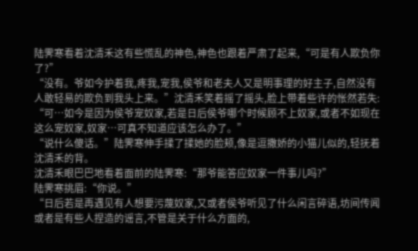陆霁寒看着沈清禾这有些慌乱的神色,神色也跟着严肃了起来,“可是有人欺负你了?”
“没有。爷如今护着我,疼我,宠我,侯爷和老夫人又是明事理的好主子,自然没有人敢轻易的欺负到我头上来。”沈清禾笑着摇了摇头,脸上带着些许的怅然若失:
“可…如今是因为侯爷宠奴家,若是日后侯爷哪个时候顾不上奴家,或者不如现在这么宠奴家,奴家…可真不知道应该怎么办了。”
“说什么傻话。”陆霁寒伸手揉了揉她的脸颊,像是逗撒娇的小猫儿似的,轻抚着沈清禾的背。
沈清禾眼巴巴地看着面前的陆霁寒:“那爷能答应奴家一件事儿吗?”
陆霁寒挑眉:“你说。”
“日后若是再遇见有人想要污蔑奴家,又或者侯爷听见了什么闲言碎语,坊间传闻或者是有些人捏造的谣言,不管是关于什么方面的,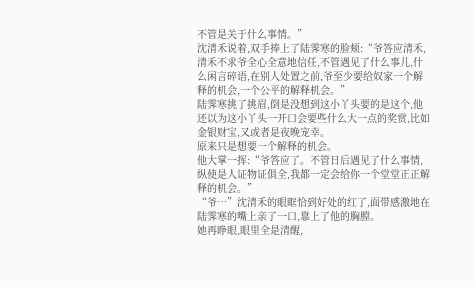不管是关于什么事情。”
沈清禾说着,双手捧上了陆霁寒的脸颊:“爷答应清禾,清禾不求爷全心全意地信任,不管遇见了什么事儿,什么闲言碎语,在别人处置之前,爷至少要给奴家一个解释的机会,一个公平的解释机会。”
陆霁寒挑了挑眉,倒是没想到这小丫头要的是这个,他还以为这小丫头一开口会要些什么大一点的奖赏,比如金银财宝,又或者是夜晚宠幸。
原来只是想要一个解释的机会。
他大掌一挥:“爷答应了。不管日后遇见了什么事情,纵使是人证物证俱全,我都一定会给你一个堂堂正正解释的机会。”
“爷…”沈清禾的眼眶恰到好处的红了,面带感激地在陆霁寒的嘴上亲了一口,靠上了他的胸膛。
她再睁眼,眼里全是清醒,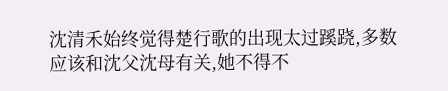沈清禾始终觉得楚行歌的出现太过蹊跷,多数应该和沈父沈母有关,她不得不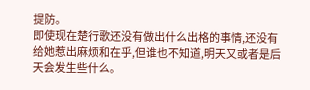提防。
即使现在楚行歌还没有做出什么出格的事情,还没有给她惹出麻烦和在乎,但谁也不知道,明天又或者是后天会发生些什么。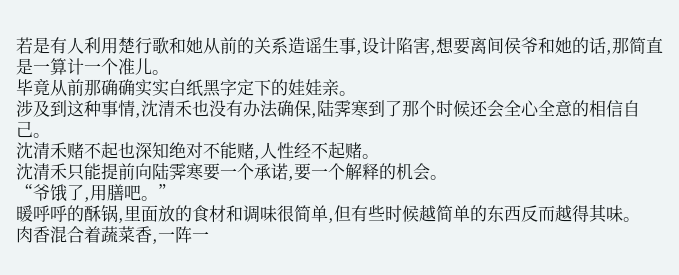若是有人利用楚行歌和她从前的关系造谣生事,设计陷害,想要离间侯爷和她的话,那简直是一算计一个准儿。
毕竟从前那确确实实白纸黑字定下的娃娃亲。
涉及到这种事情,沈清禾也没有办法确保,陆霁寒到了那个时候还会全心全意的相信自己。
沈清禾赌不起也深知绝对不能赌,人性经不起赌。
沈清禾只能提前向陆霁寒要一个承诺,要一个解释的机会。
“爷饿了,用膳吧。”
暖呼呼的酥锅,里面放的食材和调味很简单,但有些时候越简单的东西反而越得其味。
肉香混合着蔬菜香,一阵一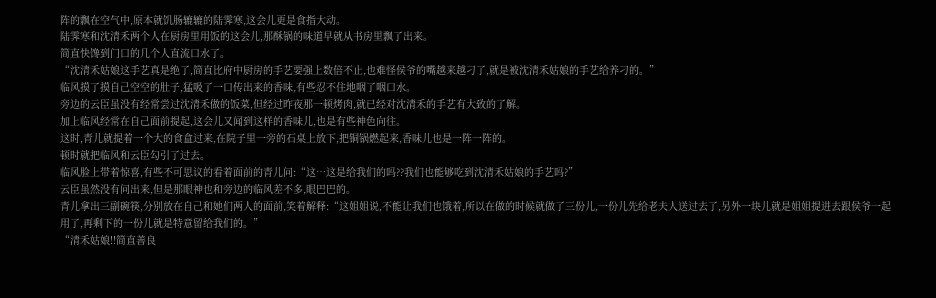阵的飘在空气中,原本就饥肠辘辘的陆霁寒,这会儿更是食指大动。
陆霁寒和沈清禾两个人在厨房里用饭的这会儿,那酥锅的味道早就从书房里飘了出来。
简直快馋到门口的几个人直流口水了。
“沈清禾姑娘这手艺真是绝了,简直比府中厨房的手艺要强上数倍不止,也难怪侯爷的嘴越来越刁了,就是被沈清禾姑娘的手艺给养刁的。”
临风摸了摸自己空空的肚子,猛吸了一口传出来的香味,有些忍不住地咽了咽口水。
旁边的云臣虽没有经常尝过沈清禾做的饭菜,但经过昨夜那一顿烤肉,就已经对沈清禾的手艺有大致的了解。
加上临风经常在自己面前提起,这会儿又闻到这样的香味儿,也是有些神色向往。
这时,青儿就提着一个大的食盒过来,在院子里一旁的石桌上放下,把铜锅燃起来,香味儿也是一阵一阵的。
顿时就把临风和云臣勾引了过去。
临风脸上带着惊喜,有些不可思议的看着面前的青儿问:“这…这是给我们的吗??我们也能够吃到沈清禾姑娘的手艺吗?”
云臣虽然没有问出来,但是那眼神也和旁边的临风差不多,眼巴巴的。
青儿拿出三副碗筷,分别放在自己和她们两人的面前,笑着解释:“这姐姐说,不能让我们也饿着,所以在做的时候就做了三份儿,一份儿先给老夫人送过去了,另外一块儿就是姐姐提进去跟侯爷一起用了,再剩下的一份儿就是特意留给我们的。”
“清禾姑娘!!简直善良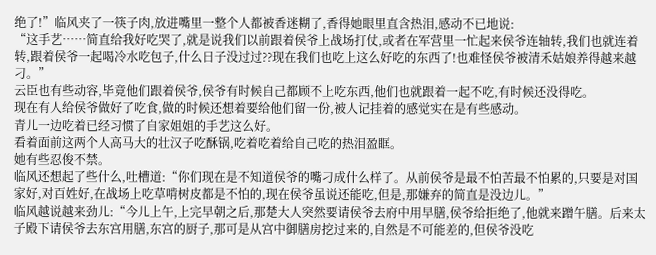绝了!”临风夹了一筷子肉,放进嘴里一整个人都被香迷糊了,香得她眼里直含热泪,感动不已地说:
“这手艺……简直给我好吃哭了,就是说我们以前跟着侯爷上战场打仗,或者在军营里一忙起来侯爷连轴转,我们也就连着转,跟着侯爷一起喝冷水吃包子,什么日子没过过??现在我们也吃上这么好吃的东西了!也难怪侯爷被清禾姑娘养得越来越刁。”
云臣也有些动容,毕竟他们跟着侯爷,侯爷有时候自己都顾不上吃东西,他们也就跟着一起不吃,有时候还没得吃。
现在有人给侯爷做好了吃食,做的时候还想着要给他们留一份,被人记挂着的感觉实在是有些感动。
青儿一边吃着已经习惯了自家姐姐的手艺这么好。
看着面前这两个人高马大的壮汉子吃酥锅,吃着吃着给自己吃的热泪盈眶。
她有些忍俊不禁。
临风还想起了些什么,吐槽道:“你们现在是不知道侯爷的嘴刁成什么样了。从前侯爷是最不怕苦最不怕累的,只要是对国家好,对百姓好,在战场上吃草啃树皮都是不怕的,现在侯爷虽说还能吃,但是,那嫌弃的简直是没边儿。”
临风越说越来劲儿:“今儿上午,上完早朝之后,那楚大人突然要请侯爷去府中用早膳,侯爷给拒绝了,他就来蹭午膳。后来太子殿下请侯爷去东宫用膳,东宫的厨子,那可是从宫中御膳房挖过来的,自然是不可能差的,但侯爷没吃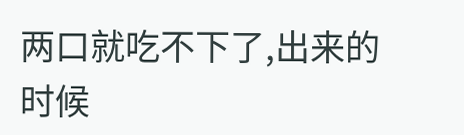两口就吃不下了,出来的时候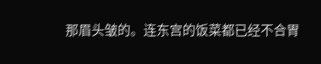那眉头皱的。连东宫的饭菜都已经不合胃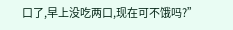口了,早上没吃两口,现在可不饿吗?”